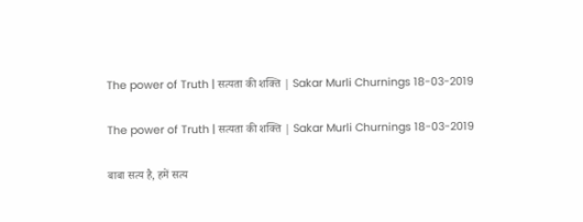The power of Truth | सत्यता की शक्ति | Sakar Murli Churnings 18-03-2019

The power of Truth | सत्यता की शक्ति | Sakar Murli Churnings 18-03-2019

बाबा सत्य है, हमें सत्य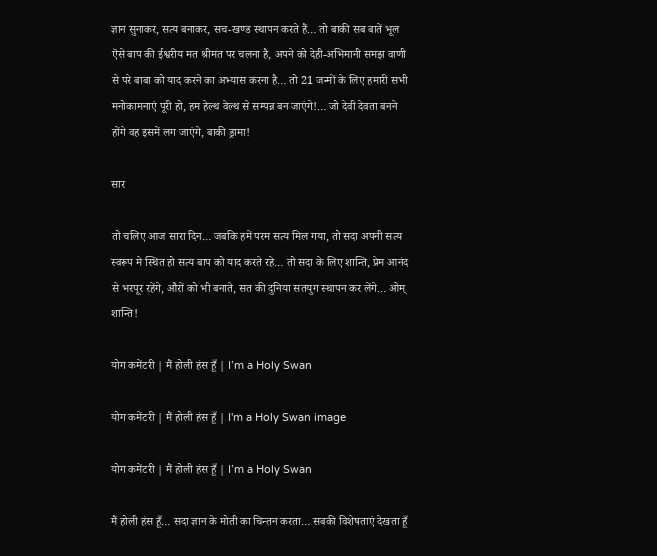ज्ञान सुनाकर, सत्य बनाकर, सच-खण्ड स्थापन करते हैं… तो बाकी सब बातें भूल ऎसे बाप की ईश्वरीय मत श्रीमत पर चलना है, अपने को देही-अभिमानी समझ वाणी से परे बाबा को याद करने का अभ्यास करना है… तो 21 जन्मों के लिए हमारी सभी मनोकामनाएं पूरी हो, हम हेल्थ वेल्थ से सम्पन्न बन जाएंगे!… जो देवी देवता बनने होंगे वह इसमें लग जाएंगे, बाकी ड्रामा!

सार

तो चलिए आज सारा दिन… जबकि हमें परम सत्य मिल गया, तो सदा अपनी सत्य स्वरूप मे स्थित हो सत्य बाप को याद करते रहे… तो सदा के लिए शान्ति, प्रेम आनंद से भरपूर रहेंगे, औरों को भी बनाते, सत की दुनिया सतयुग स्थापन कर लेंगे… ओम् शान्ति!

योग कमेंटरी | मैं होली हंस हूँ | I’m a Holy Swan

योग कमेंटरी | मैं होली हंस हूँ | I'm a Holy Swan image

योग कमेंटरी | मैं होली हंस हूँ | I’m a Holy Swan

मैं होली हंस हूँ… सदा ज्ञान के मोती का चिन्तन करता… सबकी विशेषताएं देखता हूँ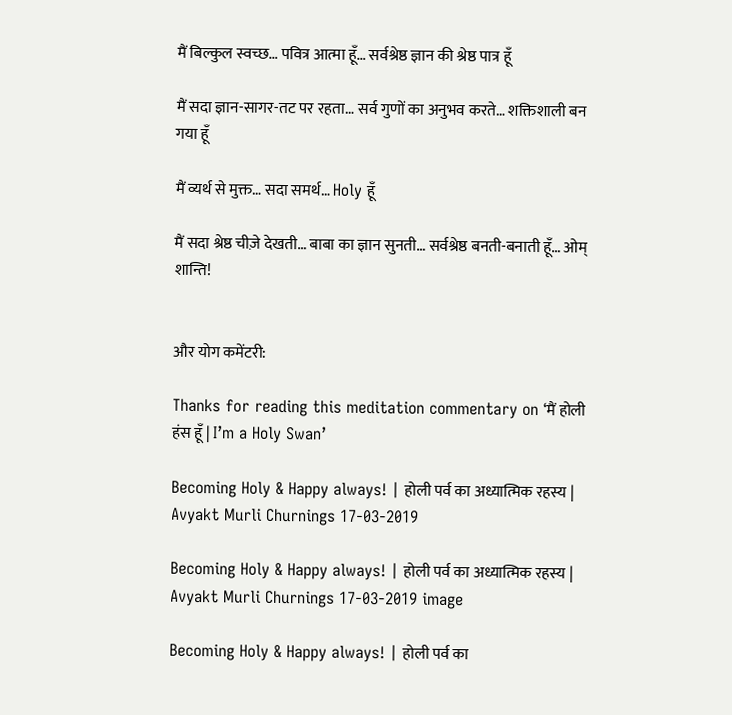मैं बिल्कुल स्वच्छ… पवित्र आत्मा हूँ… सर्वश्रेष्ठ ज्ञान की श्रेष्ठ पात्र हूँ

मैं सदा ज्ञान-सागर-तट पर रहता… सर्व गुणों का अनुभव करते… शक्तिशाली बन गया हूँ

मैं व्यर्थ से मुक्त… सदा समर्थ… Holy हूँ

मैं सदा श्रेष्ठ चीज़े देखती… बाबा का ज्ञान सुनती… सर्वश्रेष्ठ बनती-बनाती हूँ… ओम् शान्ति!


और योग कमेंटरी:

Thanks for reading this meditation commentary on ‘मैं होली हंस हूँ | I’m a Holy Swan’

Becoming Holy & Happy always! | होली पर्व का अध्यात्मिक रहस्य | Avyakt Murli Churnings 17-03-2019

Becoming Holy & Happy always! | होली पर्व का अध्यात्मिक रहस्य | Avyakt Murli Churnings 17-03-2019 image

Becoming Holy & Happy always! | होली पर्व का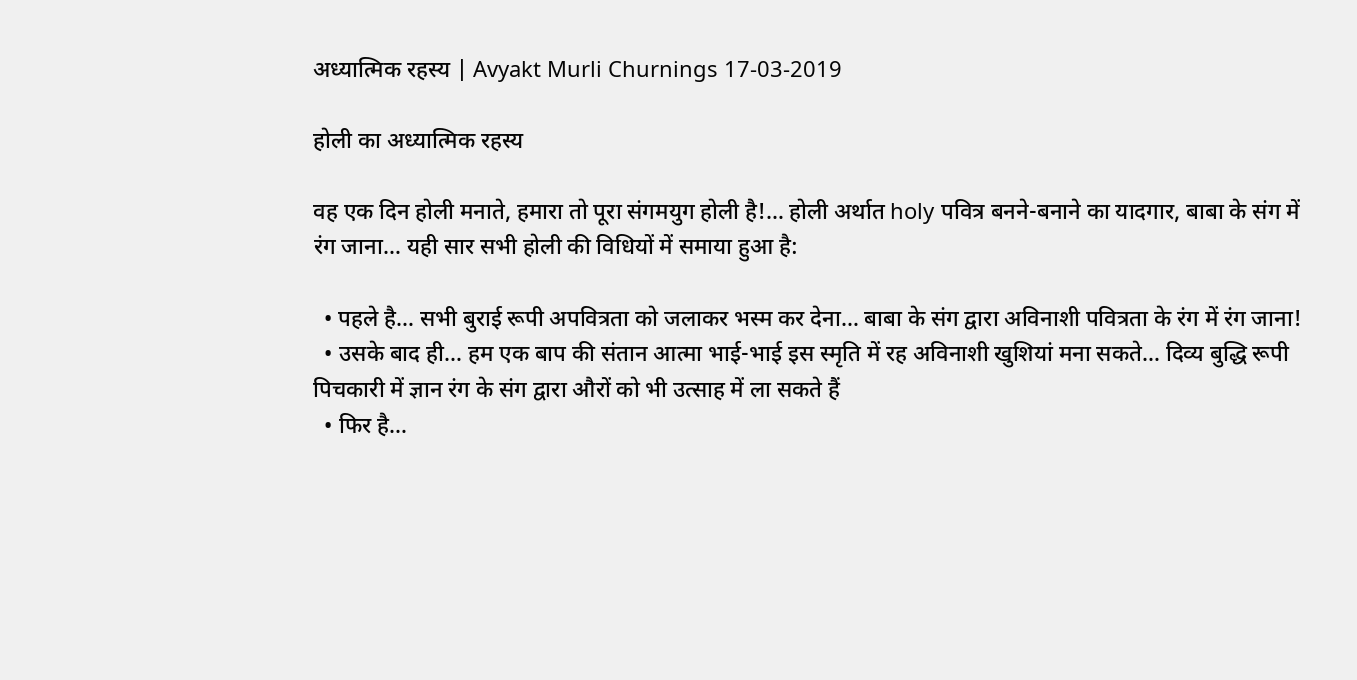अध्यात्मिक रहस्य | Avyakt Murli Churnings 17-03-2019

होली का अध्यात्मिक रहस्य

वह एक दिन होली मनाते, हमारा तो पूरा संगमयुग होली है!… होली अर्थात holy पवित्र बनने-बनाने का यादगार, बाबा के संग में रंग जाना… यही सार सभी होली की विधियों में समाया हुआ है:

  • पहले है… सभी बुराई रूपी अपवित्रता को जलाकर भस्म कर देना… बाबा के संग द्वारा अविनाशी पवित्रता के रंग में रंग जाना!
  • उसके बाद ही… हम एक बाप की संतान आत्मा भाई-भाई इस स्मृति में रह अविनाशी खुशियां मना सकते… दिव्य बुद्धि रूपी पिचकारी में ज्ञान रंग के संग द्वारा औरों को भी उत्साह में ला सकते हैं
  • फिर है…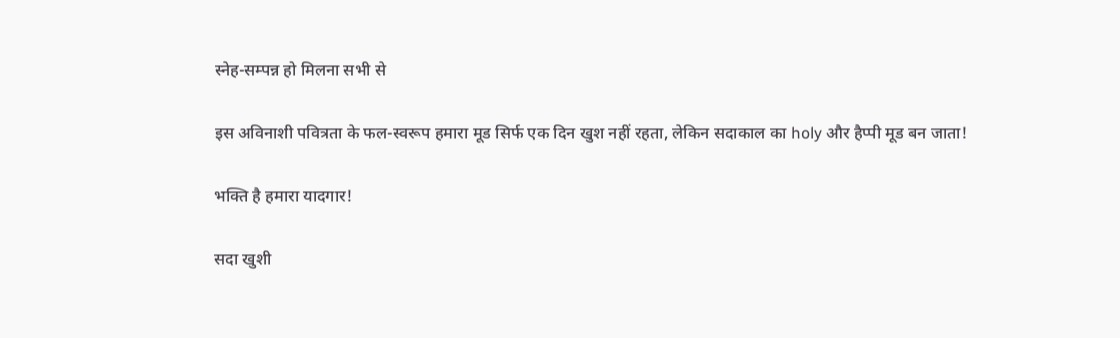स्नेह-सम्पन्न हो मिलना सभी से

इस अविनाशी पवित्रता के फल-स्वरूप हमारा मूड सिर्फ एक दिन खुश नहीं रहता, लेकिन सदाकाल का holy और हैप्पी मूड बन जाता!

भक्ति है हमारा यादगार!

सदा खुशी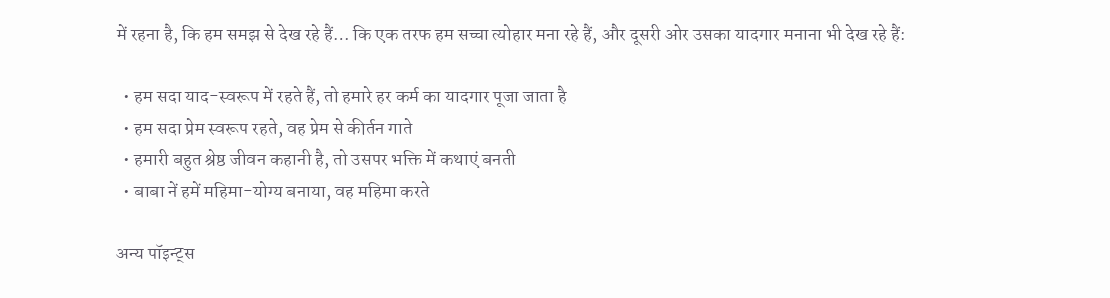में रहना है, कि हम समझ से देख रहे हैं… कि एक तरफ हम सच्चा त्योहार मना रहे हैं, और दूसरी ओर उसका यादगार मनाना भी देख रहे हैं:

  • हम सदा याद-स्वरूप में रहते हैं, तो हमारे हर कर्म का यादगार पूजा जाता है
  • हम सदा प्रेम स्वरूप रहते, वह प्रेम से कीर्तन गाते
  • हमारी बहुत श्रेष्ठ जीवन कहानी है, तो उसपर भक्ति में कथाएं बनती
  • बाबा नें हमें महिमा-योग्य बनाया, वह महिमा करते

अन्य पॉइन्ट्‍स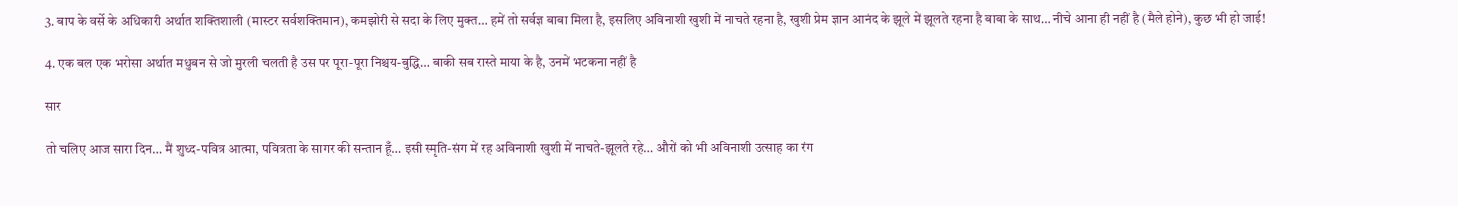3. बाप के वर्से के अधिकारी अर्थात शक्तिशाली (मास्टर सर्वशक्तिमान), कमझोरी से सदा के लिए मुक्त… हमें तो सर्वज्ञ बाबा मिला है, इसलिए अविनाशी खुशी में नाचते रहना है, खुशी प्रेम ज्ञान आनंद के झूले में झूलते रहना है बाबा के साथ… नीचे आना ही नहीं है (मैले होने), कुछ भी हो जाई!

4. एक बल एक भरोसा अर्थात मधुबन से जो मुरली चलती है उस पर पूरा-पूरा निश्चय-बुद्धि… बाकी सब रास्ते माया के है, उनमें भटकना नहीं है

सार

तो चलिए आज सारा दिन… मैं शुध्द-पवित्र आत्मा, पवित्रता के सागर की सन्तान हूँ… इसी स्मृति-संग में रह अविनाशी खुशी में नाचते-झूलते रहे… औरों को भी अविनाशी उत्साह का रंग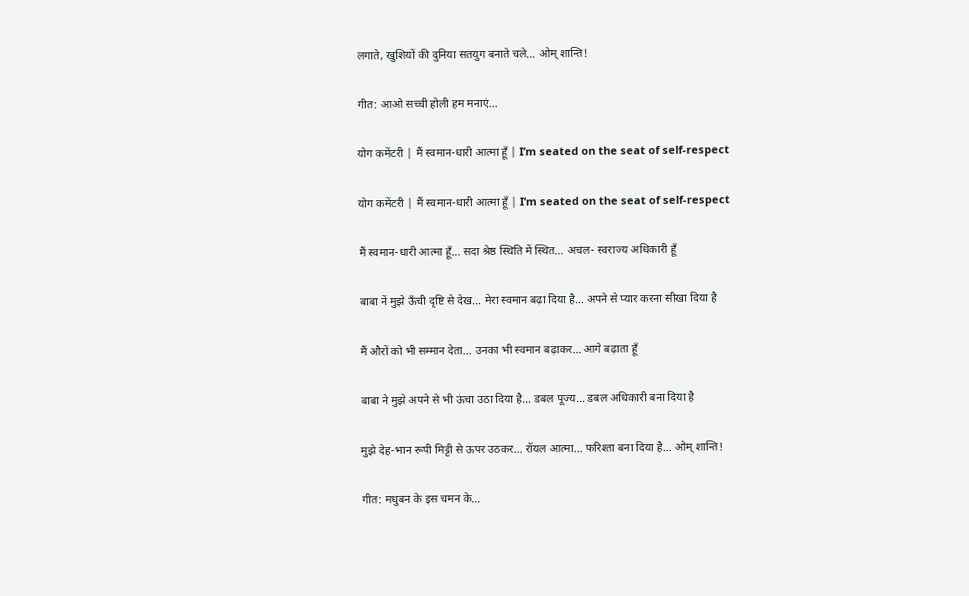लगाते, खुशियों की दुनिया सतयुग बनाते चले… ओम् शान्ति!

गीत: आओ सच्ची होली हम मनाएं…

योग कमेंटरी | मैं स्वमान-धारी आत्मा हूँ | I’m seated on the seat of self-respect

योग कमेंटरी | मैं स्वमान-धारी आत्मा हूँ | I’m seated on the seat of self-respect

मैं स्वमान-धारी आत्मा हूँ… सदा श्रेष्ठ स्थिति में स्थित… अचल- स्वराज्य अधिकारी हूँ

बाबा नें मुझे ऊँची दृष्टि से देख… मेरा स्वमान बढ़ा दिया है… अपने से प्यार करना सीखा दिया है

मैं औरों को भी सम्मान देता… उनका भी स्वमान बढ़ाकर… आगे बढ़ाता हूँ

बाबा ने मुझे अपने से भी ऊंचा उठा दिया है… डबल पूज्य… डबल अधिकारी बना दिया है

मुझे देह-भान रूपी मिट्टी से ऊपर उठकर… रॉयल आत्मा… फरिश्ता बना दिया है… ओम् शान्ति!

गीत: मधुबन के इस चमन के…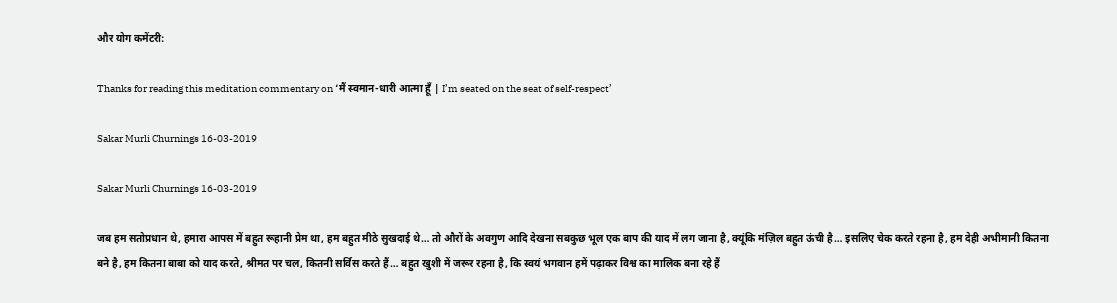और योग कमेंटरी:

Thanks for reading this meditation commentary on ‘मैं स्वमान-धारी आत्मा हूँ | I’m seated on the seat of self-respect’

Sakar Murli Churnings 16-03-2019

Sakar Murli Churnings 16-03-2019

जब हम सतोप्रधान थे, हमारा आपस में बहुत रूहानी प्रेम था, हम बहुत मीठे सुखदाई थे… तो औरों के अवगुण आदि देखना सबकुछ भूल एक बाप की याद में लग जाना है, क्यूंकि मंज़िल बहुत ऊंची है… इसलिए चेक करते रहना है, हम देही अभीमानी कितना बने है, हम कितना बाबा को याद करते, श्रीमत पर चल, कितनी सर्विस करते हैं… बहुत खुशी में जरूर रहना है, कि स्वयं भगवान हमें पढ़ाकर विश्व का मालिक बना रहे हैं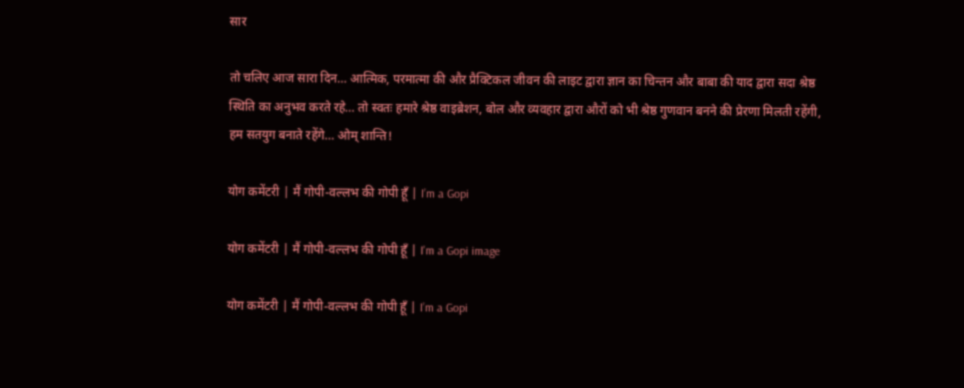सार

तो चलिए आज सारा दिन… आत्मिक, परमात्मा की और प्रैक्टिकल जीवन की लाइट द्वारा ज्ञान का चिन्तन और बाबा की याद द्वारा सदा श्रेष्ठ स्थिति का अनुभव करते रहे… तो स्वतः हमारे श्रेष्ठ वाइब्रेशन, बोल और व्यवहार द्वारा औरों को भी श्रेष्ठ गुणवान बनने की प्रेरणा मिलती रहेंगी, हम सतयुग बनाते रहेंगे… ओम् शान्ति!

योग कमेंटरी | मैं गोपी-वल्लभ की गोपी हूँ | I’m a Gopi

योग कमेंटरी | मैं गोपी-वल्लभ की गोपी हूँ | I'm a Gopi image

योग कमेंटरी | मैं गोपी-वल्लभ की गोपी हूँ | I’m a Gopi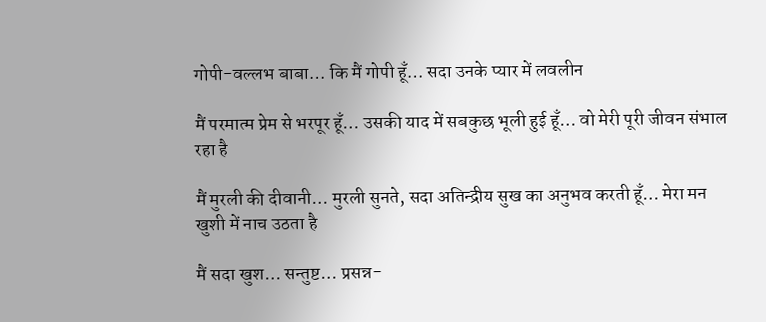गोपी-वल्लभ बाबा… कि मैं गोपी हूँ… सदा उनके प्यार में लवलीन

मैं परमात्म प्रेम से भरपूर हूँ… उसकी याद में सबकुछ भूली हुई हूँ… वो मेरी पूरी जीवन संभाल रहा है

मैं मुरली की दीवानी… मुरली सुनते, सदा अतिन्द्रीय सुख का अनुभव करती हूँ… मेरा मन खुशी में नाच उठता है

मैं सदा खुश… सन्तुष्ट… प्रसन्न-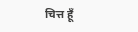चित्त हूँ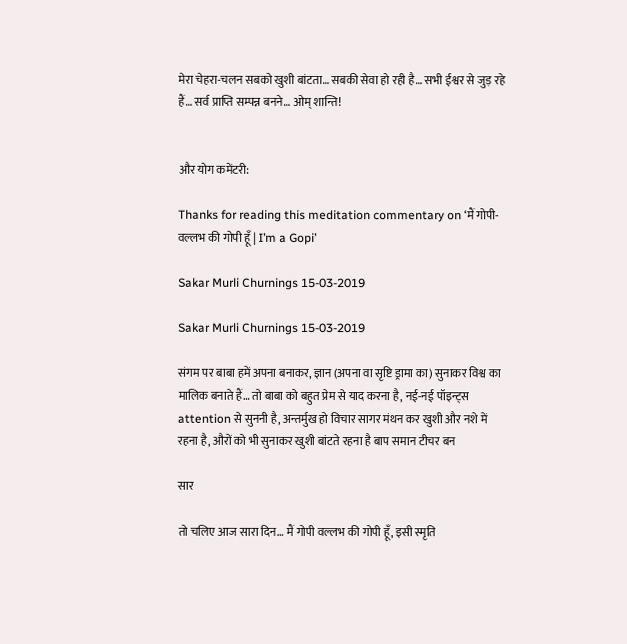मेरा चेहरा-चलन सबको खुशी बांटता… सबकी सेवा हो रही है… सभी ईश्वर से जुड़ रहे हैं… सर्व प्राप्ति सम्पन्न बनने… ओम् शान्ति!


और योग कमेंटरी:

Thanks for reading this meditation commentary on ‘मैं गोपी-वल्लभ की गोपी हूँ | I’m a Gopi’

Sakar Murli Churnings 15-03-2019

Sakar Murli Churnings 15-03-2019

संगम पर बाबा हमें अपना बनाकर, ज्ञान (अपना वा सृष्टि ड्रामा का) सुनाकर विश्व का मालिक बनाते हैं… तो बाबा को बहुत प्रेम से याद करना है, नई-नई पॉइन्ट्‍स attention से सुननी है, अन्तर्मुख हो विचार सागर मंथन कर खुशी और नशे में रहना है, औरों को भी सुनाकर खुशी बांटते रहना है बाप समान टीचर बन

सार

तो चलिए आज सारा दिन… मैं गोपी वल्लभ की गोपी हूँ, इसी स्मृति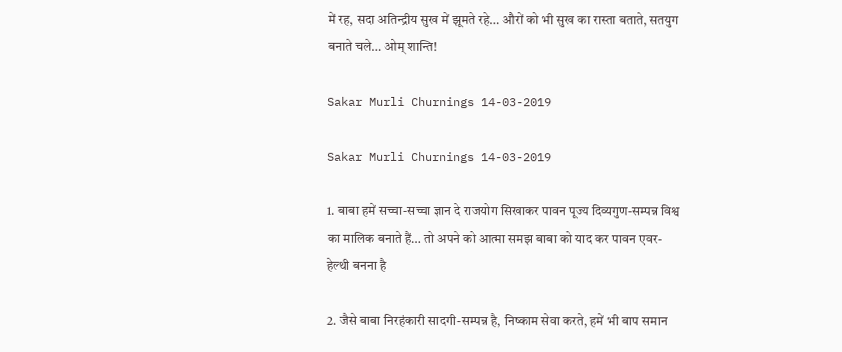में रह, सदा अतिन्द्रीय सुख में झूमते रहे… औरों को भी सुख का रास्ता बताते, सतयुग बनाते चले… ओम् शान्ति!

Sakar Murli Churnings 14-03-2019

Sakar Murli Churnings 14-03-2019

1. बाबा हमें सच्चा-सच्चा ज्ञान दे राजयोग सिखाकर पावन पूज्य दिव्यगुण-सम्पन्न विश्व का मालिक बनाते हैं… तो अपने को आत्मा समझ बाबा को याद कर पावन एवर-हेल्थी बनना है

2. जैसे बाबा निरहंकारी सादगी-सम्पन्न है, निष्काम सेवा करते, हमें भी बाप समान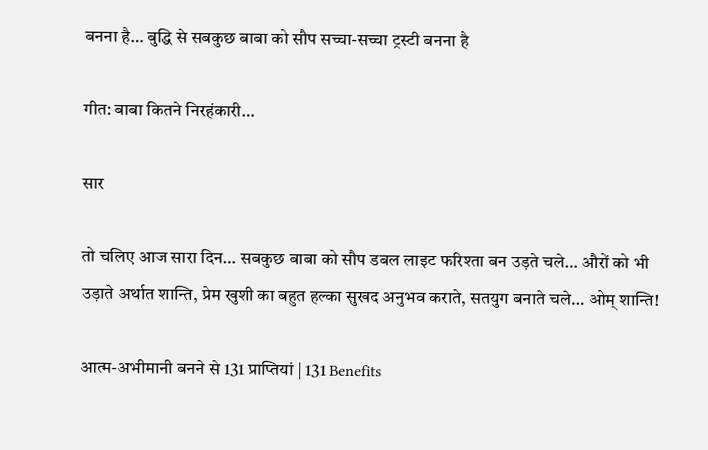बनना है… बुद्धि से सबकुछ बाबा को सौप सच्चा-सच्चा ट्रस्टी बनना है

गीत: बाबा कितने निरहंकारी…

सार

तो चलिए आज सारा दिन… सबकुछ बाबा को सौप डबल लाइट फरिश्ता बन उड़ते चले… औरों को भी उड़ाते अर्थात शान्ति, प्रेम खुशी का बहुत हल्का सुखद अनुभव कराते, सतयुग बनाते चले… ओम् शान्ति!

आत्म-अभीमानी बनने से 131 प्राप्तियां | 131 Benefits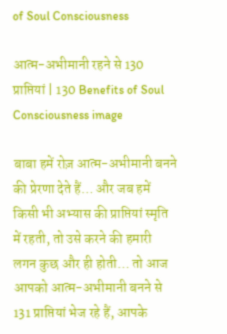of Soul Consciousness

आत्म-अभीमानी रहने से 130 प्राप्तियां | 130 Benefits of Soul Consciousness image

बाबा हमें रोज़ आत्म-अभीमानी बनने की प्रेरणा देते हैं… और जब हमें किसी भी अभ्यास की प्राप्तियां स्मृति में रहती, तो उसे करने की हमारी लगन कुछ और ही होती… तो आज आपको आत्म-अभीमानी बनने से 131 प्राप्तियां भेज रहे हैं, आपके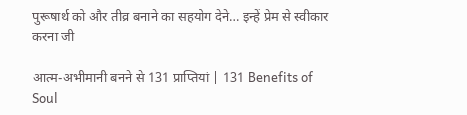पुरूषार्थ को और तीव्र बनाने का सहयोग देने… इन्हें प्रेम से स्वीकार करना जी

आत्म-अभीमानी बनने से 131 प्राप्तियां | 131 Benefits of Soul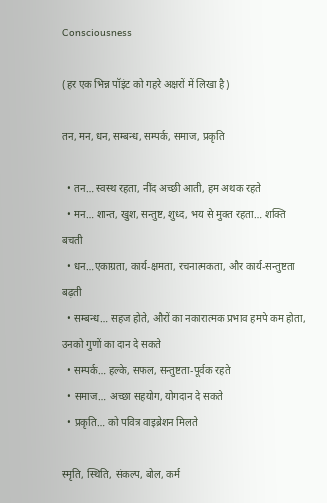Consciousness

(हर एक भिन्न पॉइंट को गहरे अक्षरों में लिखा है)

तन, मन, धन, सम्बन्ध, सम्पर्क, समाज, प्रकृति

  • तन… स्वस्थ रहता, नींद अच्छी आती, हम अथक रहते
  • मन… शान्त, खुश, सन्तुष्ट, शुध्द, भय से मुक्त रहता… शक्ति बचती
  • धन…एकाग्रता, कार्य-क्षमता, रचनात्मकता, और कार्य-सन्तुष्टता बढ़ती
  • सम्बन्ध… सहज होते, औरों का नकारात्मक प्रभाव हमपे कम होता, उनको गुणों का दान दे सकते
  • सम्पर्क… हल्के, सफल, सन्तुष्टता-पूर्वक रहते
  • समाज… अच्छा सहयोग, योगदान दे सकते
  • प्रकृति… को पवित्र वाइब्रेशन मिलते

स्मृति, स्थिति, संकल्प, बोल, कर्म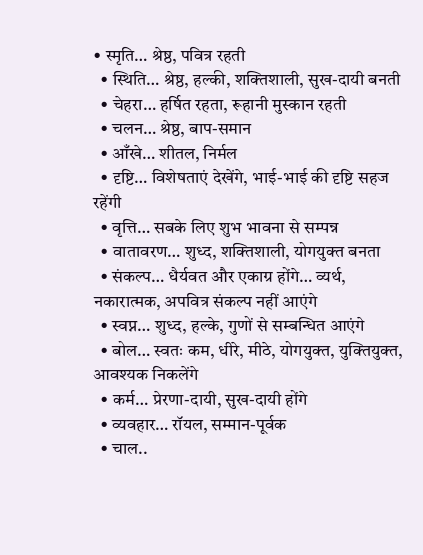• स्मृति… श्रेष्ठ, पवित्र रहती
  • स्थिति… श्रेष्ठ, हल्की, शक्तिशाली, सुख-दायी बनती
  • चेहरा… हर्षित रहता, रूहानी मुस्कान रहती
  • चलन… श्रेष्ठ, बाप-समान
  • आँखे… शीतल, निर्मल
  • दृष्टि… विशेषताएं देखेंगे, भाई-भाई की दृष्टि सहज रहेंगी
  • वृत्ति… सबके लिए शुभ भावना से सम्पन्न
  • वातावरण… शुध्द, शक्तिशाली, योगयुक्त बनता
  • संकल्प… धैर्यवत और एकाग्र होंगे… व्यर्थ, नकारात्मक, अपवित्र संकल्प नहीं आएंगे
  • स्वप्न… शुध्द, हल्के, गुणों से सम्बन्धित आएंगे
  • बोल… स्वतः कम, धीरे, मीठे, योगयुक्त, युक्तियुक्त, आवश्यक निकलेंगे
  • कर्म… प्रेरणा-दायी, सुख-दायी होंगे
  • व्यवहार… रॉयल, सम्मान-पूर्वक
  • चाल..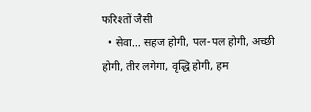फरिश्तों जैसी
  • सेवा… सहज होगी, पल-पल होगी, अच्छी होगी, तीर लगेगा, वृद्धि होगी, हम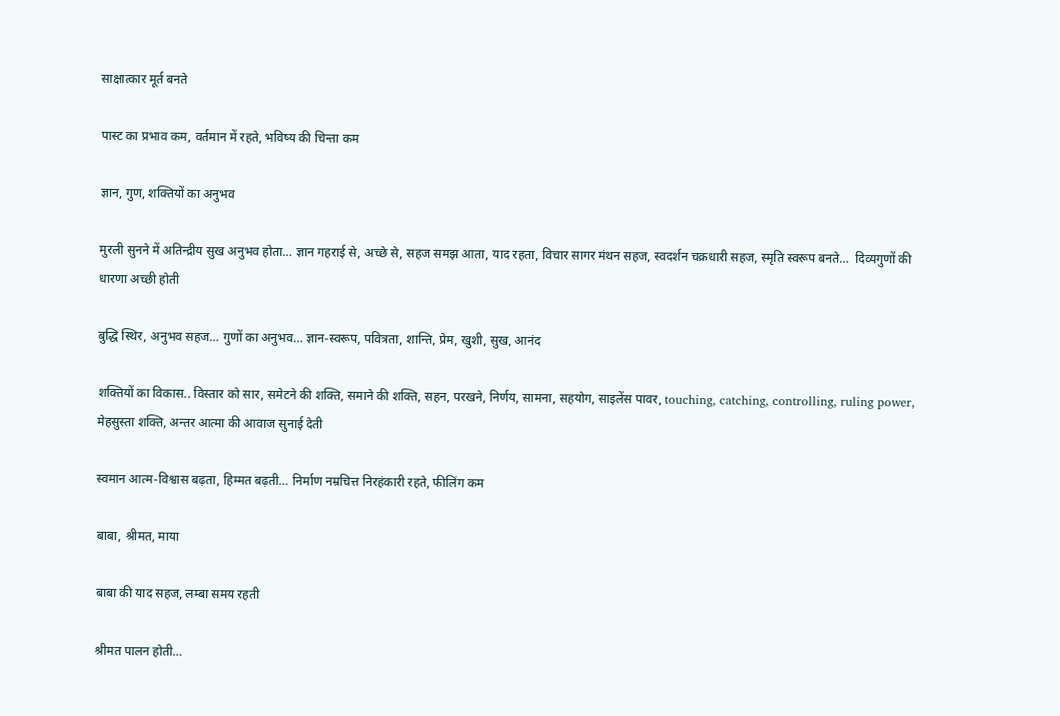साक्षात्कार मूर्त बनते

पास्ट का प्रभाव कम, वर्तमान में रहते, भविष्य की चिन्ता कम

ज्ञान, गुण, शक्तियों का अनुभव

मुरली सुनने में अतिन्द्रीय सुख अनुभव होता… ज्ञान गहराई से, अच्छे से, सहज समझ आता, याद रहता, विचार सागर मंथन सहज, स्वदर्शन चक्रधारी सहज, स्मृति स्वरूप बनते…  दिव्यगुणों की धारणा अच्छी होती

बुद्धि स्थिर, अनुभव सहज… गुणों का अनुभव… ज्ञान-स्वरूप, पवित्रता, शान्ति, प्रेम, खुशी, सुख, आनंद

शक्तियों का विकास.. विस्तार को सार, समेटने की शक्ति, समाने की शक्ति, सहन, परखने, निर्णय, सामना, सहयोग, साइलेंस पावर, touching, catching, controlling, ruling power, मेहसुस्ता शक्ति, अन्तर आत्मा की आवाज सुनाई देती

स्वमान आत्म-विश्वास बढ़ता, हिम्मत बढ़ती… निर्माण नम्रचित्त निरहंकारी रहते, फीलिंग कम

बाबा, श्रीमत, माया

बाबा की याद सहज, लम्बा समय रहती

श्रीमत पालन होती…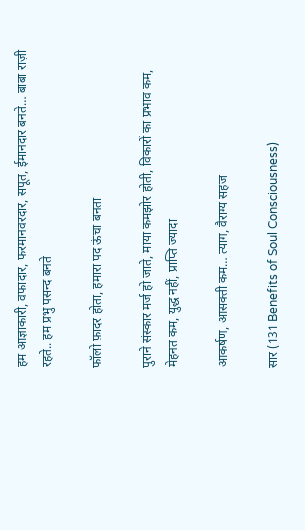हम आज्ञाकारी, वफादार, फरमानवरदार, सपूत, ईमानदार बनते… बाबा राज़ी रहते.. हम प्रभु पसन्द बनते

फॉलो फ़ादर होता, हमारा पद ऊंचा बनता

पुराने संस्कार मर्ज हो जाते, माया कमझोर होती, विकारों का प्रभाव कम, मेहनत कम, युद्ध नहीं, प्राप्ति ज्यादा

आकर्षण, आसक्ती कम… त्याग, वैराग्य सहज

सार (131 Benefits of Soul Consciousness)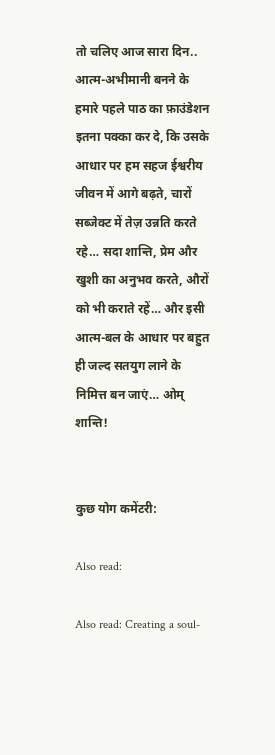तो चलिए आज सारा दिन.. आत्म-अभीमानी बनने के हमारे पहले पाठ का फ़ाउंडेशन इतना पक्का कर दे, कि उसके आधार पर हम सहज ईश्वरीय जीवन में आगे बढ़ते, चारों सब्जेक्ट में तेज़ उन्नति करते रहे… सदा शान्ति, प्रेम और खुशी का अनुभव करते, औरों को भी कराते रहें… और इसी आत्म-बल के आधार पर बहुत ही जल्द सतयुग लाने के निमित्त बन जाएं… ओम् शान्ति!


कुछ योग कमेंटरी:

Also read:

Also read: Creating a soul-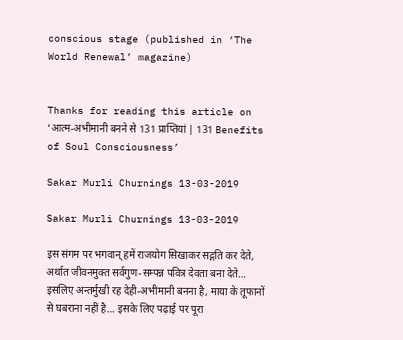conscious stage (published in ‘The World Renewal’ magazine)


Thanks for reading this article on ‘आत्म-अभीमानी बनने से 131 प्राप्तियां | 131 Benefits of Soul Consciousness’

Sakar Murli Churnings 13-03-2019

Sakar Murli Churnings 13-03-2019

इस संगम पर भगवान् हमें राजयोग सिखाकर सद्गति कर देते, अर्थात जीवनमुक्त सर्वगुण-सम्पन्न पवित्र देवता बना देते… इसलिए अन्तर्मुखी रह देही-अभीमानी बनना है, माया के तूफानों से घबराना नहीं है… इसके लिए पढ़ाई पर पूरा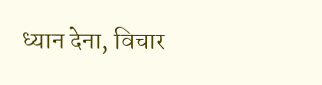ध्यान देना, विचार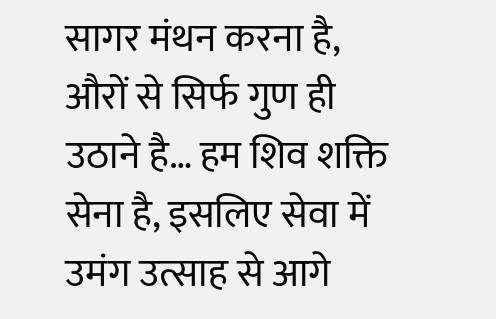सागर मंथन करना है, औरों से सिर्फ गुण ही उठाने है… हम शिव शक्ति सेना है, इसलिए सेवा में उमंग उत्साह से आगे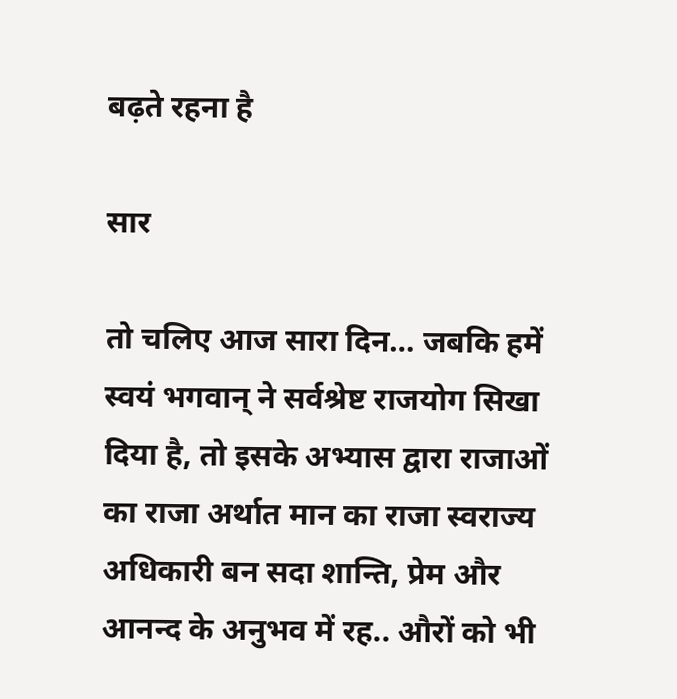बढ़ते रहना है

सार

तो चलिए आज सारा दिन… जबकि हमें स्वयं भगवान् ने सर्वश्रेष्ट राजयोग सिखा दिया है, तो इसके अभ्यास द्वारा राजाओं का राजा अर्थात मान का राजा स्वराज्य अधिकारी बन सदा शान्ति, प्रेम और आनन्द के अनुभव में रह.. औरों को भी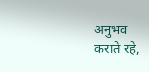अनुभव कराते रहे,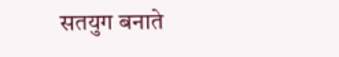सतयुग बनाते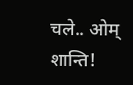चले.. ओम् शान्ति!